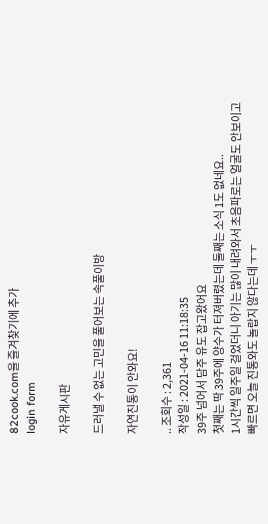82cook.com을 즐겨찾기에 추가
login form

자유게시판

드러낼 수 없는 고민을 풀어보는 속풀이방

자연진통이 안와요!

.. 조회수 : 2,361
작성일 : 2021-04-16 11:18:35
39주 넘어서 담주 유도 잡고왔어요
첫째는 딱 39주에 양수가 터져버렸는데 둘째는 소식 1도 없네요..
1시간씩 일주일 걸었더니 아기는 많이 내려와서 초음파로는 얼굴도 안보이고 빠르면 오늘 진통와도 놀랍지 않다는데 ㅜㅜ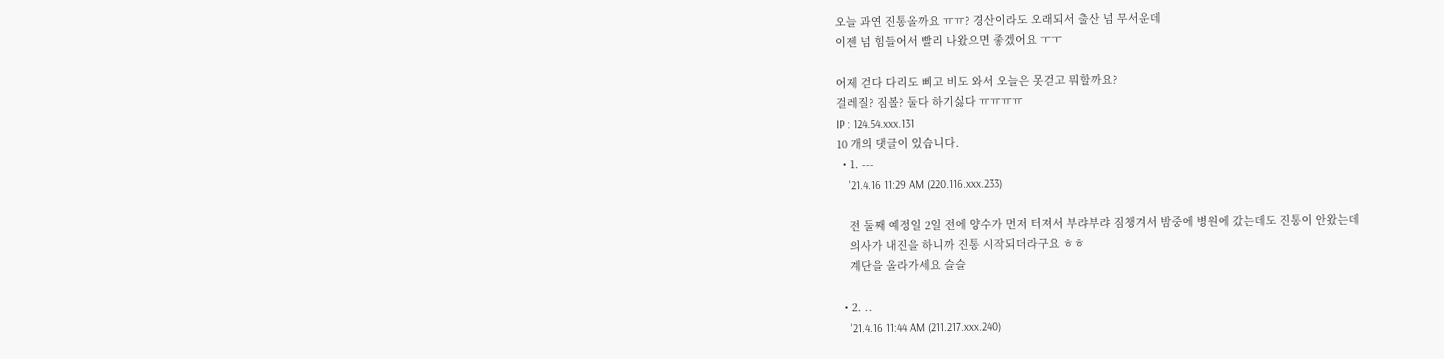오늘 과연 진통올까요 ㅠㅠ? 경산이라도 오래되서 출산 넘 무서운데
이젠 넘 힘들어서 빨리 나왔으면 좋겠어요 ㅜㅜ

어제 걷다 다리도 삐고 비도 와서 오늘은 못걷고 뭐할까요?
걸레질? 짐볼? 둘다 하기싫다 ㅠㅠㅠㅠ
IP : 124.54.xxx.131
10 개의 댓글이 있습니다.
  • 1. ---
    '21.4.16 11:29 AM (220.116.xxx.233)

    전 둘째 예정일 2일 전에 양수가 먼저 터져서 부랴부랴 짐챙겨서 밤중에 병원에 갔는데도 진통이 안왔는데
    의사가 내진을 하니까 진통 시작되더라구요 ㅎㅎ
    계단을 올라가세요 슬슬

  • 2. ..
    '21.4.16 11:44 AM (211.217.xxx.240)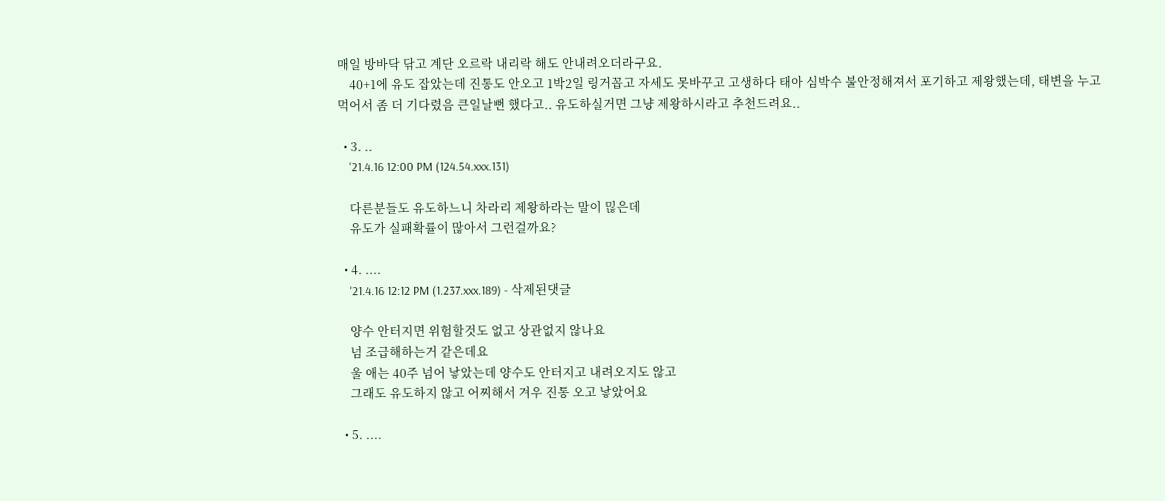매일 방바닥 닦고 계단 오르락 내리락 해도 안내려오더라구요.
    40+1에 유도 잡았는데 진통도 안오고 1박2일 링거꼽고 자세도 못바꾸고 고생하다 태아 심박수 불안정해져서 포기하고 제왕했는데, 태변을 누고 먹어서 좀 더 기다렸음 큰일날뻔 했다고.. 유도하실거면 그냥 제왕하시라고 추천드려요..

  • 3. ..
    '21.4.16 12:00 PM (124.54.xxx.131)

    다른분들도 유도하느니 차라리 제왕하라는 말이 믾은데
    유도가 실패확률이 많아서 그런걸까요?

  • 4. ....
    '21.4.16 12:12 PM (1.237.xxx.189) - 삭제된댓글

    양수 안터지면 위험할것도 없고 상관없지 않나요
    넘 조급해하는거 같은데요
    울 애는 40주 넘어 낳았는데 양수도 안터지고 내려오지도 않고
    그래도 유도하지 않고 어찌해서 겨우 진통 오고 낳았어요

  • 5. ....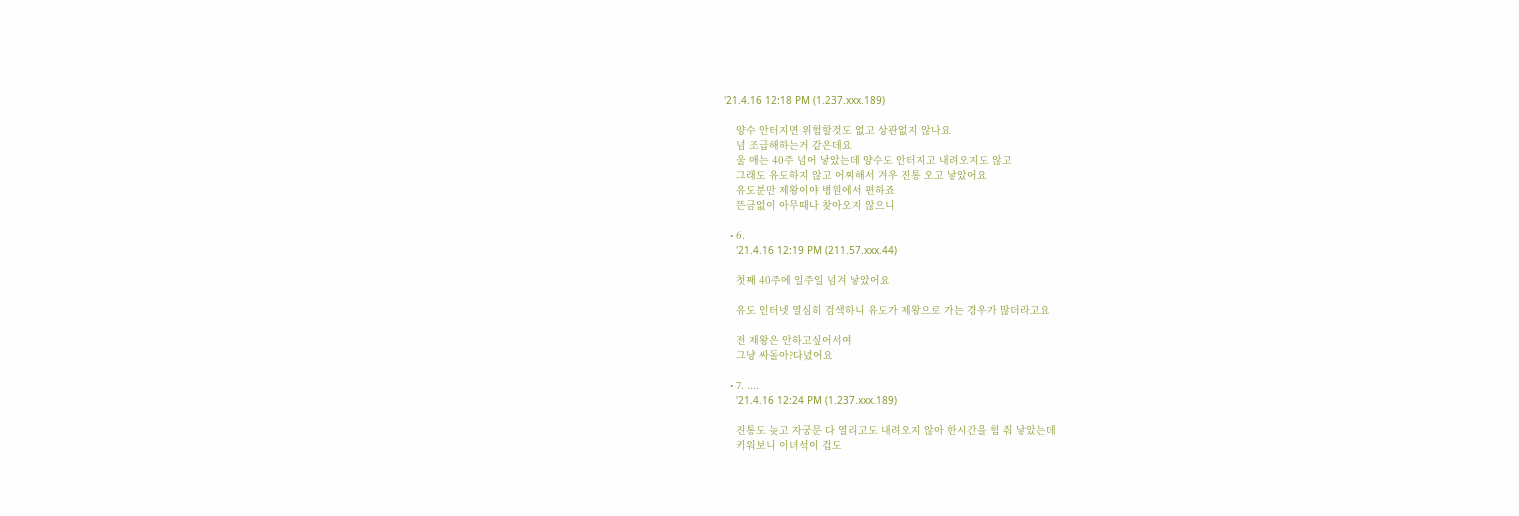'21.4.16 12:18 PM (1.237.xxx.189)

    양수 안터지면 위험할것도 없고 상관없지 않나요
    넘 조급해하는거 같은데요
    울 애는 40주 넘어 낳았는데 양수도 안터지고 내려오지도 않고
    그래도 유도하지 않고 어찌해서 겨우 진통 오고 낳았어요
    유도분만 제왕이야 병원에서 편하죠
    뜬금없이 아무때나 찾아오지 않으니

  • 6.
    '21.4.16 12:19 PM (211.57.xxx.44)

    첫째 40주에 일주일 넘겨 낳았어요

    유도 인터넷 열심히 검색하니 유도가 제왕으로 가는 경우가 많더라고요

    전 제왕은 안하고싶어서여
    그냥 싸돌아?다녔어요

  • 7. ....
    '21.4.16 12:24 PM (1.237.xxx.189)

    진통도 늦고 자궁문 다 열리고도 내려오지 않아 한시간을 힘 줘 낳았는데
    키워보니 이녀석이 겁도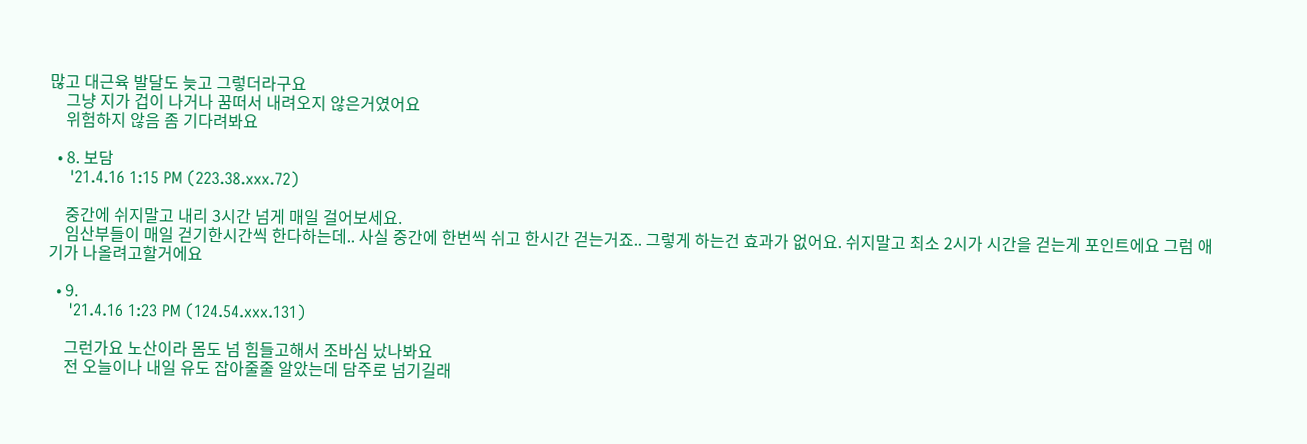많고 대근육 발달도 늦고 그렇더라구요
    그냥 지가 겁이 나거나 꿈떠서 내려오지 않은거였어요
    위험하지 않음 좀 기다려봐요

  • 8. 보담
    '21.4.16 1:15 PM (223.38.xxx.72)

    중간에 쉬지말고 내리 3시간 넘게 매일 걸어보세요.
    임산부들이 매일 걷기한시간씩 한다하는데.. 사실 중간에 한번씩 쉬고 한시간 걷는거죠.. 그렇게 하는건 효과가 없어요. 쉬지말고 최소 2시가 시간을 걷는게 포인트에요 그럼 애기가 나올려고할거에요

  • 9.
    '21.4.16 1:23 PM (124.54.xxx.131)

    그런가요 노산이라 몸도 넘 힘들고해서 조바심 났나봐요
    전 오늘이나 내일 유도 잡아줄줄 알았는데 담주로 넘기길래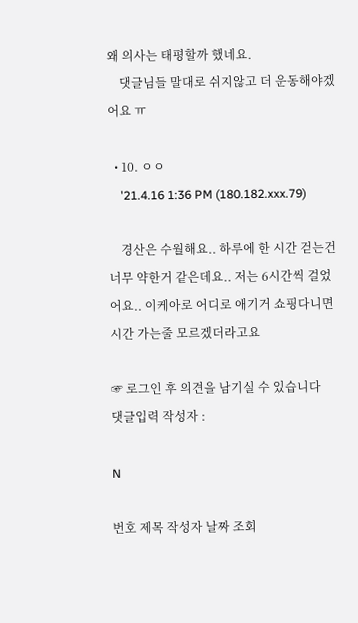왜 의사는 태평할까 했네요.
    댓글님들 말대로 쉬지않고 더 운동해야겠어요 ㅠ

  • 10. ㅇㅇ
    '21.4.16 1:36 PM (180.182.xxx.79)

    경산은 수월해요.. 하루에 한 시간 걷는건 너무 약한거 같은데요.. 저는 6시간씩 걸었어요.. 이케아로 어디로 애기거 쇼핑다니면 시간 가는줄 모르겠더라고요

☞ 로그인 후 의견을 남기실 수 있습니다
댓글입력 작성자 :

N

번호 제목 작성자 날짜 조회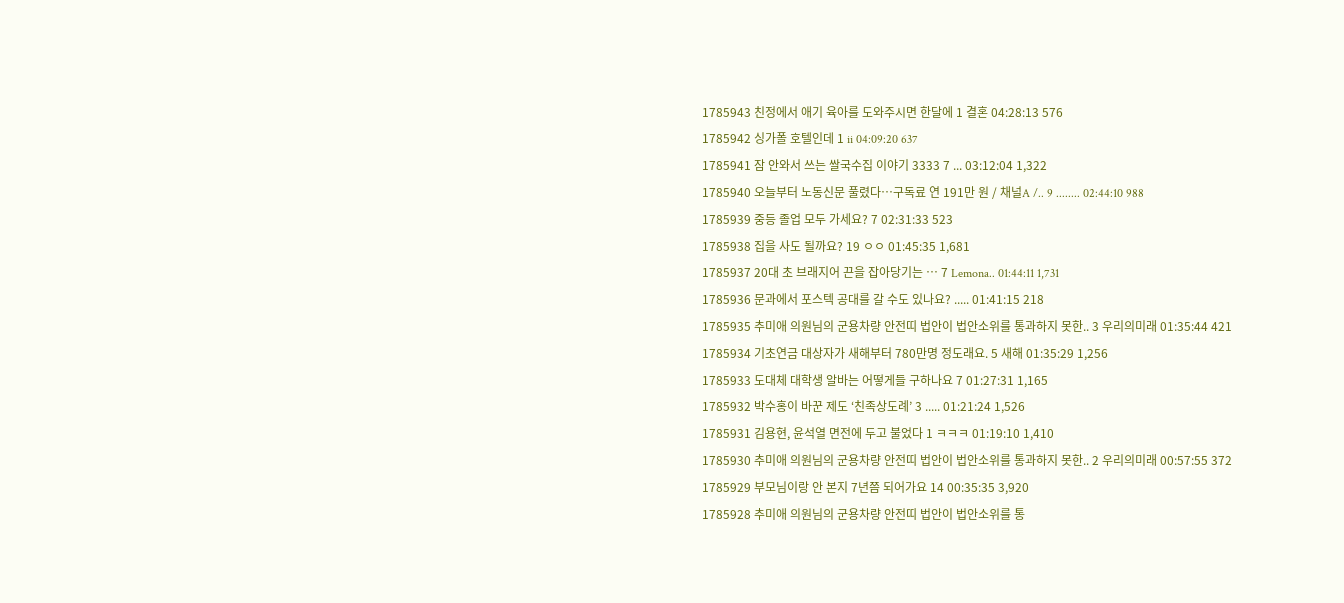1785943 친정에서 애기 육아를 도와주시면 한달에 1 결혼 04:28:13 576
1785942 싱가폴 호텔인데 1 ii 04:09:20 637
1785941 잠 안와서 쓰는 쌀국수집 이야기 3333 7 ... 03:12:04 1,322
1785940 오늘부터 노동신문 풀렸다…구독료 연 191만 원 / 채널A /.. 9 ........ 02:44:10 988
1785939 중등 졸업 모두 가세요? 7 02:31:33 523
1785938 집을 사도 될까요? 19 ㅇㅇ 01:45:35 1,681
1785937 20대 초 브래지어 끈을 잡아당기는 … 7 Lemona.. 01:44:11 1,731
1785936 문과에서 포스텍 공대를 갈 수도 있나요? ..... 01:41:15 218
1785935 추미애 의원님의 군용차량 안전띠 법안이 법안소위를 통과하지 못한.. 3 우리의미래 01:35:44 421
1785934 기초연금 대상자가 새해부터 780만명 정도래요. 5 새해 01:35:29 1,256
1785933 도대체 대학생 알바는 어떻게들 구하나요 7 01:27:31 1,165
1785932 박수홍이 바꾼 제도 ‘친족상도례’ 3 ..... 01:21:24 1,526
1785931 김용현, 윤석열 면전에 두고 불었다 1 ㅋㅋㅋ 01:19:10 1,410
1785930 추미애 의원님의 군용차량 안전띠 법안이 법안소위를 통과하지 못한.. 2 우리의미래 00:57:55 372
1785929 부모님이랑 안 본지 7년쯤 되어가요 14 00:35:35 3,920
1785928 추미애 의원님의 군용차량 안전띠 법안이 법안소위를 통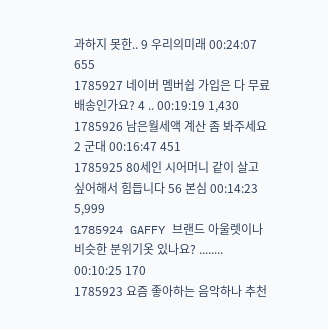과하지 못한.. 9 우리의미래 00:24:07 655
1785927 네이버 멤버쉽 가입은 다 무료배송인가요? 4 .. 00:19:19 1,430
1785926 남은월세액 계산 좀 봐주세요 2 군대 00:16:47 451
1785925 80세인 시어머니 같이 살고 싶어해서 힘듭니다 56 본심 00:14:23 5,999
1785924 GAFFY 브랜드 아울렛이나 비슷한 분위기옷 있나요? ........ 00:10:25 170
1785923 요즘 좋아하는 음악하나 추천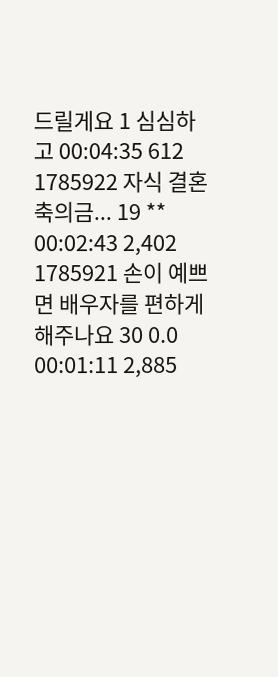드릴게요 1 심심하고 00:04:35 612
1785922 자식 결혼 축의금... 19 ** 00:02:43 2,402
1785921 손이 예쁘면 배우자를 편하게 해주나요 30 0.0 00:01:11 2,885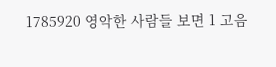1785920 영악한 사람들 보면 1 고음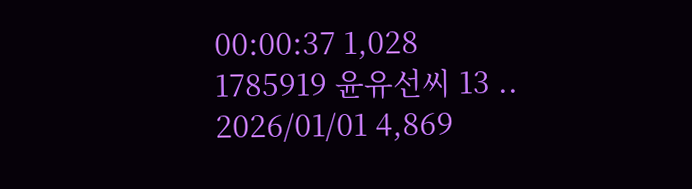00:00:37 1,028
1785919 윤유선씨 13 .. 2026/01/01 4,869